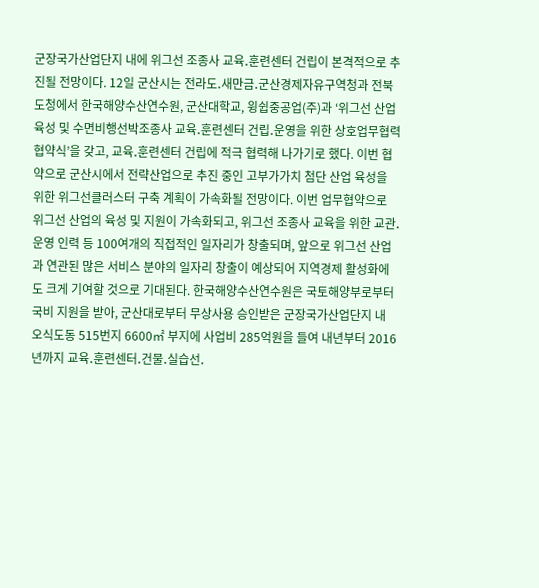군장국가산업단지 내에 위그선 조종사 교육․훈련센터 건립이 본격적으로 추진될 전망이다. 12일 군산시는 전라도․새만금․군산경제자유구역청과 전북도청에서 한국해양수산연수원, 군산대학교, 윙쉽중공업(주)과 ‘위그선 산업육성 및 수면비행선박조종사 교육․훈련센터 건립․운영을 위한 상호업무협력 협약식’을 갖고, 교육․훈련센터 건립에 적극 협력해 나가기로 했다. 이번 협약으로 군산시에서 전략산업으로 추진 중인 고부가가치 첨단 산업 육성을 위한 위그선클러스터 구축 계획이 가속화될 전망이다. 이번 업무협약으로 위그선 산업의 육성 및 지원이 가속화되고, 위그선 조종사 교육을 위한 교관․운영 인력 등 100여개의 직접적인 일자리가 창출되며, 앞으로 위그선 산업과 연관된 많은 서비스 분야의 일자리 창출이 예상되어 지역경제 활성화에도 크게 기여할 것으로 기대된다. 한국해양수산연수원은 국토해양부로부터 국비 지원을 받아, 군산대로부터 무상사용 승인받은 군장국가산업단지 내 오식도동 515번지 6600㎡ 부지에 사업비 285억원을 들여 내년부터 2016년까지 교육․훈련센터․건물․실습선․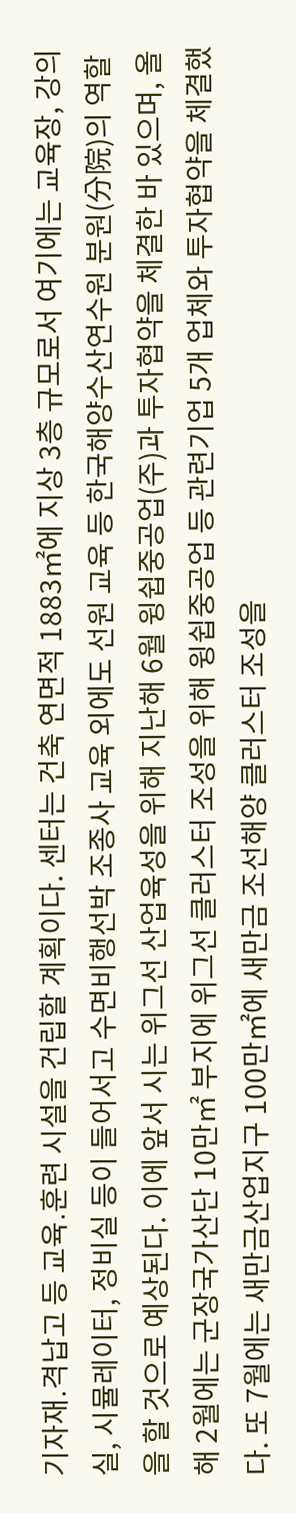기자재․격납고 등 교육․훈련 시설을 건립할 계획이다. 센터는 건축 연면적 1883㎡에 지상 3층 규모로서 여기에는 교육장, 강의실, 시뮬레이터, 정비실 등이 들어서고 수면비행선박 조종사 교육 외에도 선원 교육 등 한국해양수산연수원 분원(分院)의 역할을 할 것으로 예상된다. 이에 앞서 시는 위그선 산업육성을 위해 지난해 6월 윙쉽중공업(주)과 투자협약을 체결한 바 있으며, 올해 2월에는 군장국가산단 10만㎡ 부지에 위그선 클러스터 조성을 위해 윙쉽중공업 등 관련기업 5개 업체와 투자협약을 체결했다. 또 7월에는 새만금산업지구 100만㎡에 새만금 조선해양 클러스터 조성을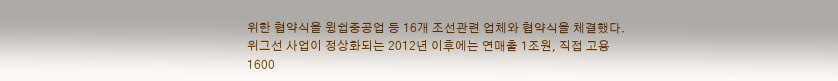위한 협약식을 윙쉽중공업 등 16개 조선관련 업체와 협약식을 체결했다. 위그선 사업이 정상화되는 2012년 이후에는 연매출 1조원, 직접 고용 1600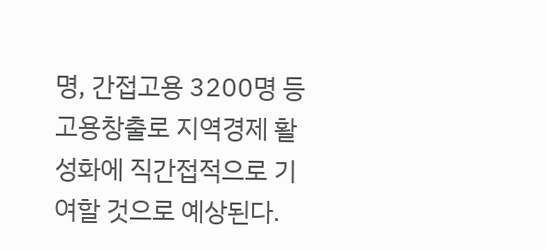명, 간접고용 3200명 등 고용창출로 지역경제 활성화에 직간접적으로 기여할 것으로 예상된다.